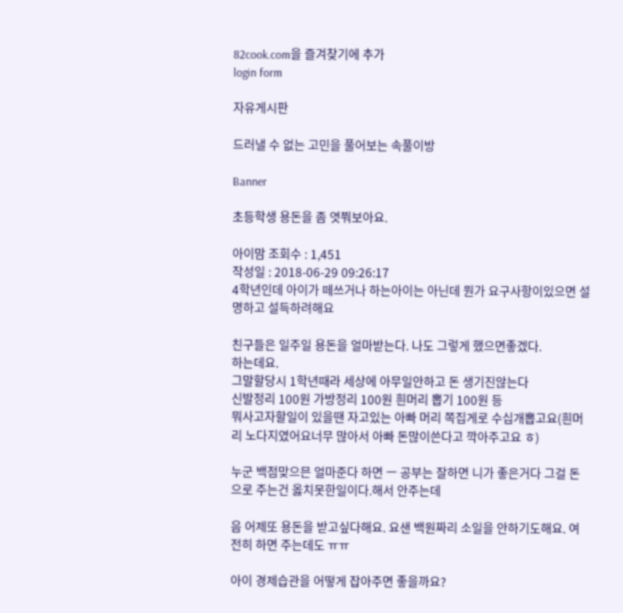82cook.com을 즐겨찾기에 추가
login form

자유게시판

드러낼 수 없는 고민을 풀어보는 속풀이방

Banner

초등학생 용돈을 좀 엿쭤보아요.

아이맘 조회수 : 1,451
작성일 : 2018-06-29 09:26:17
4학년인데 아이가 떼쓰거나 하는아이는 아닌데 뭔가 요구사항이있으면 설명하고 설득하려해요

친구들은 일주일 용돈을 얼마받는다. 나도 그렇게 했으면좋겠다.
하는데요.
그말할당시 1학년때라 세상에 아무일안하고 돈 생기진않는다
신발정리 100원 가방정리 100원 흰머리 뽑기 100원 등
뭐사고자할일이 있을땐 자고있는 아빠 머리 쪽집게로 수십개뽑고요(흰머리 노다지였어요너무 많아서 아빠 돈많이쓴다고 깍아주고요 ㅎ)

누군 백점맞으믄 얼마준다 하면 ㅡ 공부는 잘하면 니가 좋은거다 그걸 돈으로 주는건 옳치못한일이다.해서 안주는데

음 어제또 용돈을 받고싶다해요. 요샌 백원짜리 소일을 안하기도해요. 여전히 하면 주는데도 ㅠㅠ

아이 경제습관을 어떻게 잡아주면 좋을까요?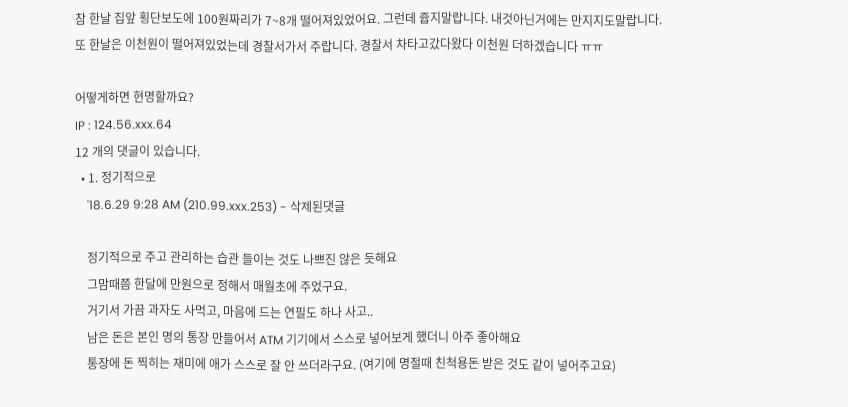참 한날 집앞 횡단보도에 100원짜리가 7~8개 떨어져있었어요. 그런데 쥽지말랍니다. 내것아닌거에는 만지지도말랍니다.
또 한날은 이천원이 떨어져있었는데 경찰서가서 주랍니다. 경찰서 차타고갔다왔다 이천원 더하겠습니다 ㅠㅠ

어떻게하면 현명할까요?
IP : 124.56.xxx.64
12 개의 댓글이 있습니다.
  • 1. 정기적으로
    '18.6.29 9:28 AM (210.99.xxx.253) - 삭제된댓글

    정기적으로 주고 관리하는 습관 들이는 것도 나쁘진 않은 듯해요
    그맘때쯤 한달에 만원으로 정해서 매월초에 주었구요.
    거기서 가끔 과자도 사먹고, 마음에 드는 연필도 하나 사고..
    남은 돈은 본인 명의 통장 만들어서 ATM 기기에서 스스로 넣어보게 했더니 아주 좋아해요
    통장에 돈 찍히는 재미에 애가 스스로 잘 안 쓰더라구요. (여기에 명절때 친척용돈 받은 것도 같이 넣어주고요)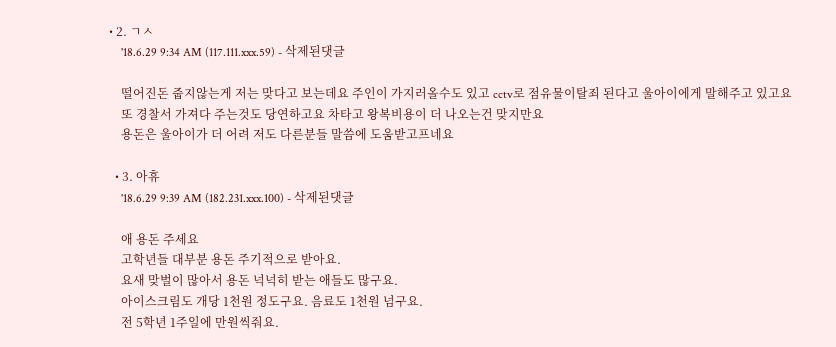• 2. ㄱㅅ
    '18.6.29 9:34 AM (117.111.xxx.59) - 삭제된댓글

    떨어진돈 줍지않는게 저는 맞다고 보는데요 주인이 가지러올수도 있고 cctv로 점유물이탈죄 된다고 울아이에게 말해주고 있고요
    또 경찰서 가져다 주는것도 당연하고요 차타고 왕복비용이 더 나오는건 맞지만요
    용돈은 울아이가 더 어려 저도 다른분들 말씀에 도움받고프네요

  • 3. 아휴
    '18.6.29 9:39 AM (182.231.xxx.100) - 삭제된댓글

    애 용돈 주세요
    고학년들 대부분 용돈 주기적으로 받아요.
    요새 맞벌이 많아서 용돈 넉넉히 받는 애들도 많구요.
    아이스크림도 개당 1천원 정도구요. 음료도 1천원 넘구요.
    전 5학년 1주일에 만원씩줘요.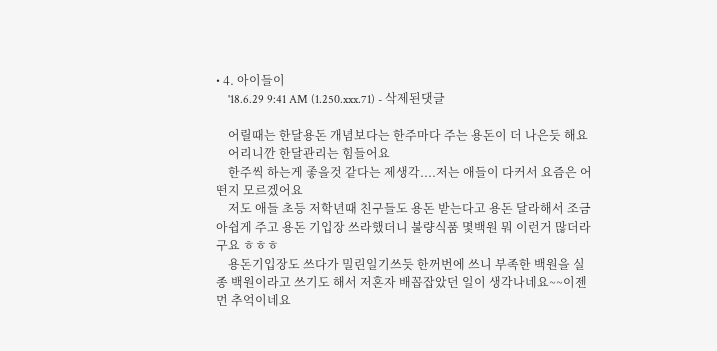• 4. 아이들이
    '18.6.29 9:41 AM (1.250.xxx.71) - 삭제된댓글

    어릴때는 한달용돈 개념보다는 한주마다 주는 용돈이 더 나은듯 해요
    어리니깐 한달관리는 힘들어요
    한주씩 하는게 좋을것 같다는 제생각....저는 애들이 다커서 요즘은 어떤지 모르겠어요
    저도 애들 초등 저학년때 친구들도 용돈 받는다고 용돈 달라해서 조금 아쉽게 주고 용돈 기입장 쓰라했더니 불량식품 몇백원 뭐 이런거 많더라구요 ㅎㅎㅎ
    용돈기입장도 쓰다가 밀린일기쓰듯 한꺼번에 쓰니 부족한 백원을 실종 백원이라고 쓰기도 해서 저혼자 배꼽잡았던 일이 생각나네요~~이젠 먼 추억이네요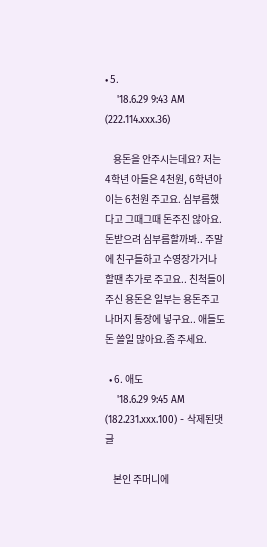• 5.
    '18.6.29 9:43 AM (222.114.xxx.36)

    용돈을 안주시는데요? 저는 4학년 아들은 4천원, 6학년아이는 6천원 주고요. 심부름했다고 그때그때 돈주진 않아요. 돈받으려 심부름할까봐.. 주말에 친구들하고 수영장가거나 할땐 추가로 주고요.. 친척들이 주신 용돈은 일부는 용돈주고 나머지 통장에 넣구요.. 애들도 돈 쓸일 많아요.좀 주세요.

  • 6. 애도
    '18.6.29 9:45 AM (182.231.xxx.100) - 삭제된댓글

    본인 주머니에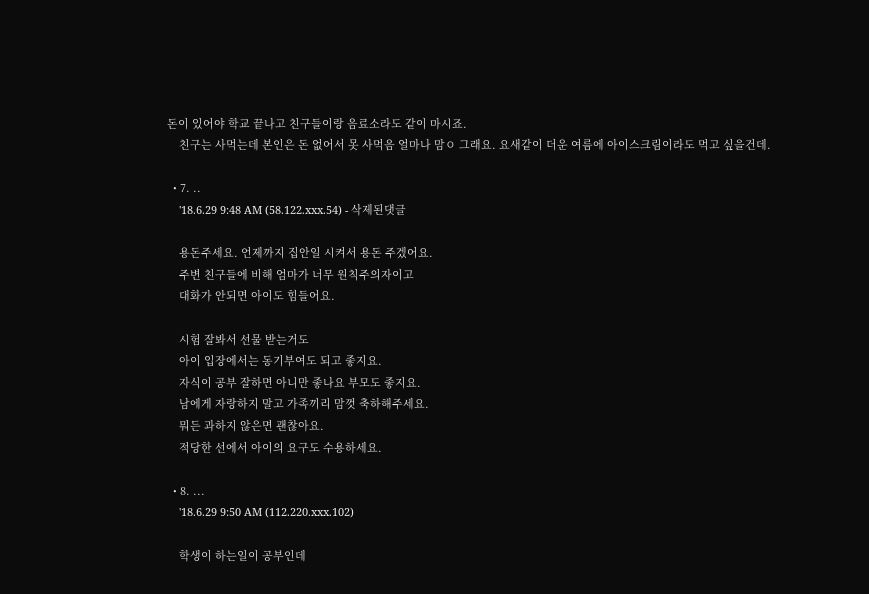돈이 있어야 학교 끝나고 친구들이랑 음료소라도 같이 마시죠.
    친구는 사먹는데 본인은 돈 없어서 못 사먹음 얼마나 맘ㅇ 그래요. 요새같이 더운 여름에 아이스크림이라도 먹고 싶을건데.

  • 7. ..
    '18.6.29 9:48 AM (58.122.xxx.54) - 삭제된댓글

    용돈주세요. 언제까지 집안일 시켜서 용돈 주겠어요.
    주변 친구들에 비해 엄마가 너무 원칙주의자이고
    대화가 안되면 아이도 힘들어요.

    시험 잘봐서 선물 받는거도
    아이 입장에서는 동기부여도 되고 좋지요.
    자식이 공부 잘하면 아니만 좋나요 부모도 좋지요.
    남에게 자랑하지 말고 가족끼리 맘껏 축하해주세요.
    뭐든 과하지 않은면 괜찮아요.
    적당한 선에서 아이의 요구도 수용하세요.

  • 8. ...
    '18.6.29 9:50 AM (112.220.xxx.102)

    학생이 하는일이 공부인데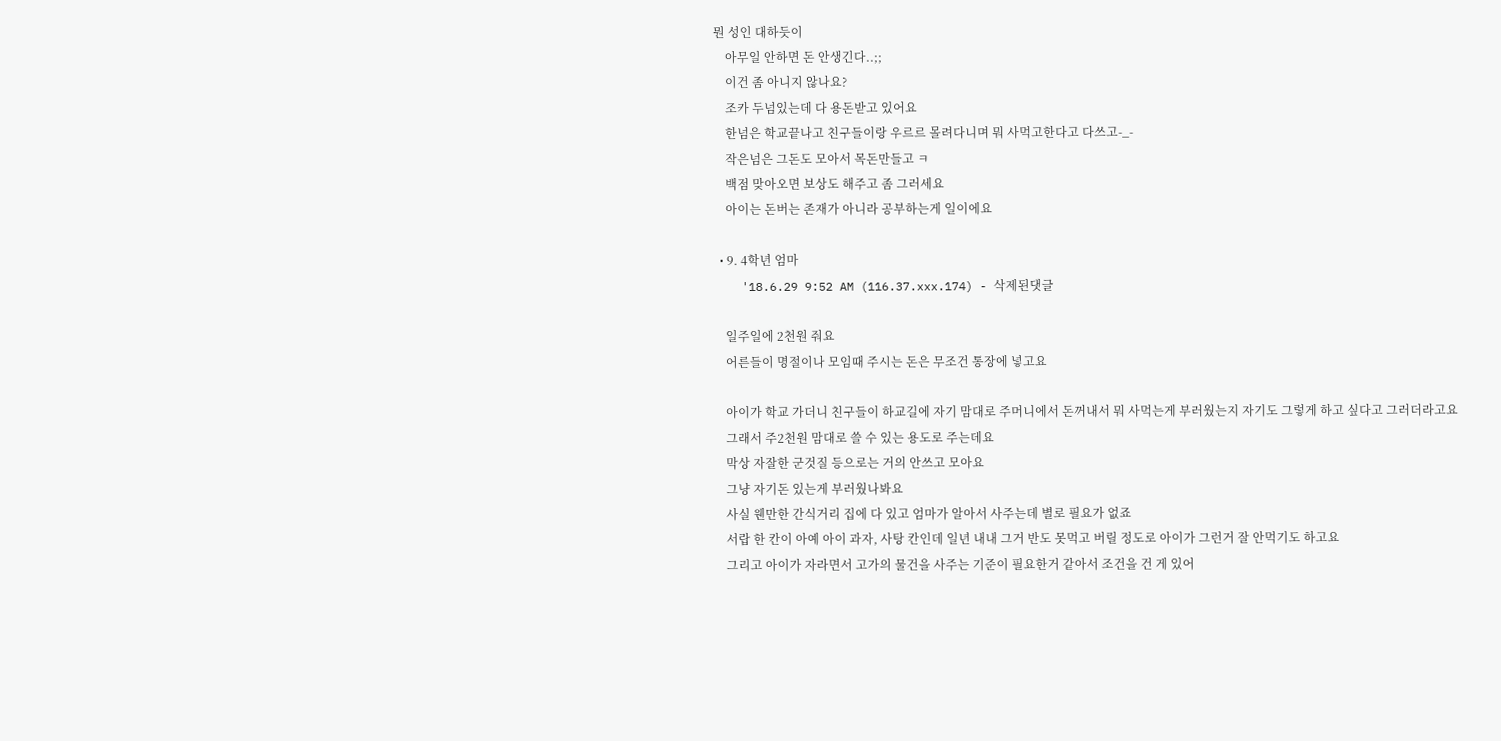뭔 성인 대하듯이
    아무일 안하면 돈 안생긴다..;;
    이건 좀 아니지 않나요?
    조카 두넘있는데 다 용돈받고 있어요
    한넘은 학교끝나고 친구들이랑 우르르 몰려다니며 뭐 사먹고한다고 다쓰고-_-
    작은넘은 그돈도 모아서 목돈만들고 ㅋ
    백점 맞아오면 보상도 해주고 좀 그러세요
    아이는 돈버는 존재가 아니라 공부하는게 일이에요

  • 9. 4학년 엄마
    '18.6.29 9:52 AM (116.37.xxx.174) - 삭제된댓글

    일주일에 2천원 줘요
    어른들이 명절이나 모임때 주시는 돈은 무조건 통장에 넣고요

    아이가 학교 가더니 친구들이 하교길에 자기 맘대로 주머니에서 돈꺼내서 뭐 사먹는게 부러웠는지 자기도 그렇게 하고 싶다고 그러더라고요
    그래서 주2천원 맘대로 쓸 수 있는 용도로 주는데요
    막상 자잘한 군것질 등으로는 거의 안쓰고 모아요
    그냥 자기돈 있는게 부러웠나봐요
    사실 웬만한 간식거리 집에 다 있고 엄마가 알아서 사주는데 별로 필요가 없죠
    서랍 한 칸이 아예 아이 과자, 사탕 칸인데 일년 내내 그거 반도 못먹고 버릴 정도로 아이가 그런거 잘 안먹기도 하고요
    그리고 아이가 자라면서 고가의 물건을 사주는 기준이 필요한거 같아서 조건을 건 게 있어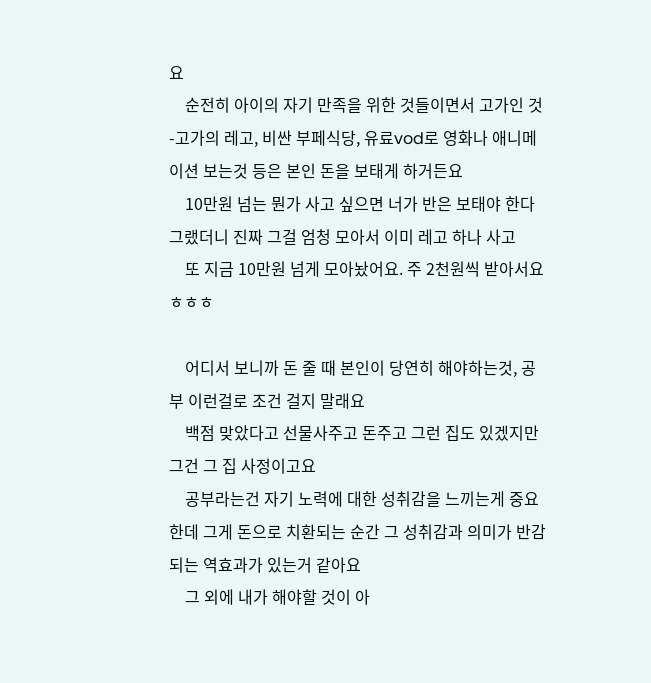요
    순전히 아이의 자기 만족을 위한 것들이면서 고가인 것-고가의 레고, 비싼 부페식당, 유료vod로 영화나 애니메이션 보는것 등은 본인 돈을 보태게 하거든요
    10만원 넘는 뭔가 사고 싶으면 너가 반은 보태야 한다 그랬더니 진짜 그걸 엄청 모아서 이미 레고 하나 사고
    또 지금 10만원 넘게 모아놨어요. 주 2천원씩 받아서요ㅎㅎㅎ

    어디서 보니까 돈 줄 때 본인이 당연히 해야하는것, 공부 이런걸로 조건 걸지 말래요
    백점 맞았다고 선물사주고 돈주고 그런 집도 있겠지만 그건 그 집 사정이고요
    공부라는건 자기 노력에 대한 성취감을 느끼는게 중요한데 그게 돈으로 치환되는 순간 그 성취감과 의미가 반감되는 역효과가 있는거 같아요
    그 외에 내가 해야할 것이 아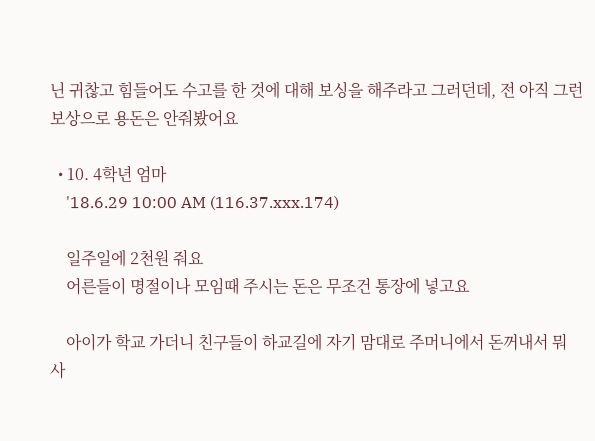닌 귀찮고 힘들어도 수고를 한 것에 대해 보싱을 해주라고 그러던데, 전 아직 그런 보상으로 용돈은 안줘봤어요

  • 10. 4학년 엄마
    '18.6.29 10:00 AM (116.37.xxx.174)

    일주일에 2천원 줘요
    어른들이 명절이나 모임때 주시는 돈은 무조건 통장에 넣고요

    아이가 학교 가더니 친구들이 하교길에 자기 맘대로 주머니에서 돈꺼내서 뭐 사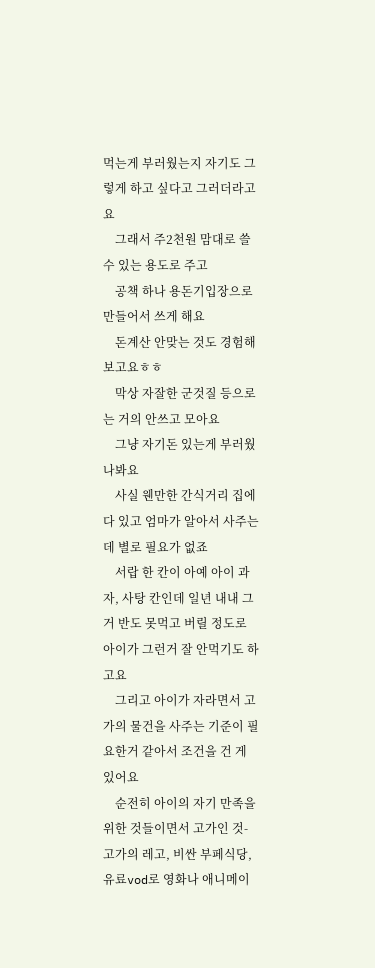먹는게 부러웠는지 자기도 그렇게 하고 싶다고 그러더라고요
    그래서 주2천원 맘대로 쓸 수 있는 용도로 주고
    공책 하나 용돈기입장으로 만들어서 쓰게 해요
    돈계산 안맞는 것도 경험해보고요ㅎㅎ
    막상 자잘한 군것질 등으로는 거의 안쓰고 모아요
    그냥 자기돈 있는게 부러웠나봐요
    사실 웬만한 간식거리 집에 다 있고 엄마가 알아서 사주는데 별로 필요가 없죠
    서랍 한 칸이 아예 아이 과자, 사탕 칸인데 일년 내내 그거 반도 못먹고 버릴 정도로 아이가 그런거 잘 안먹기도 하고요
    그리고 아이가 자라면서 고가의 물건을 사주는 기준이 필요한거 같아서 조건을 건 게 있어요
    순전히 아이의 자기 만족을 위한 것들이면서 고가인 것-고가의 레고, 비싼 부페식당, 유료vod로 영화나 애니메이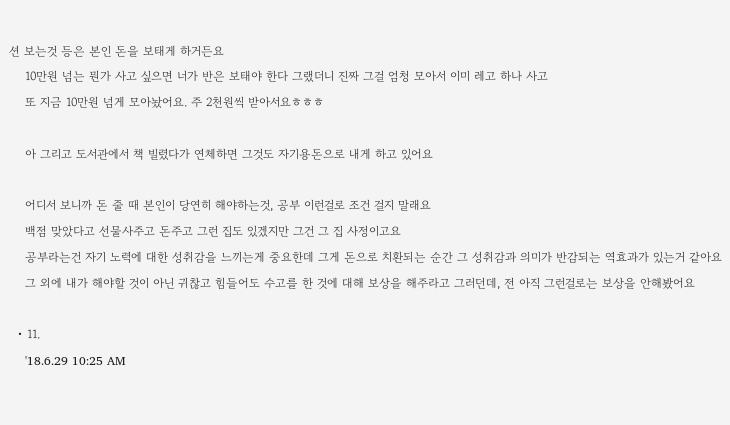션 보는것 등은 본인 돈을 보태게 하거든요
    10만원 넘는 뭔가 사고 싶으면 너가 반은 보태야 한다 그랬더니 진짜 그걸 엄청 모아서 이미 레고 하나 사고
    또 지금 10만원 넘게 모아놨어요. 주 2천원씩 받아서요ㅎㅎㅎ

    아 그리고 도서관에서 책 빌렸다가 연체하면 그것도 자기용돈으로 내게 하고 있어요

    어디서 보니까 돈 줄 때 본인이 당연히 해야하는것, 공부 이런걸로 조건 걸지 말래요
    백점 맞았다고 선물사주고 돈주고 그런 집도 있겠지만 그건 그 집 사정이고요
    공부라는건 자기 노력에 대한 성취감을 느끼는게 중요한데 그게 돈으로 치환되는 순간 그 성취감과 의미가 반감되는 역효과가 있는거 같아요
    그 외에 내가 해야할 것이 아닌 귀찮고 힘들어도 수고를 한 것에 대해 보상을 해주라고 그러던데, 전 아직 그런걸로는 보상을 안해봤어요

  • 11.
    '18.6.29 10:25 AM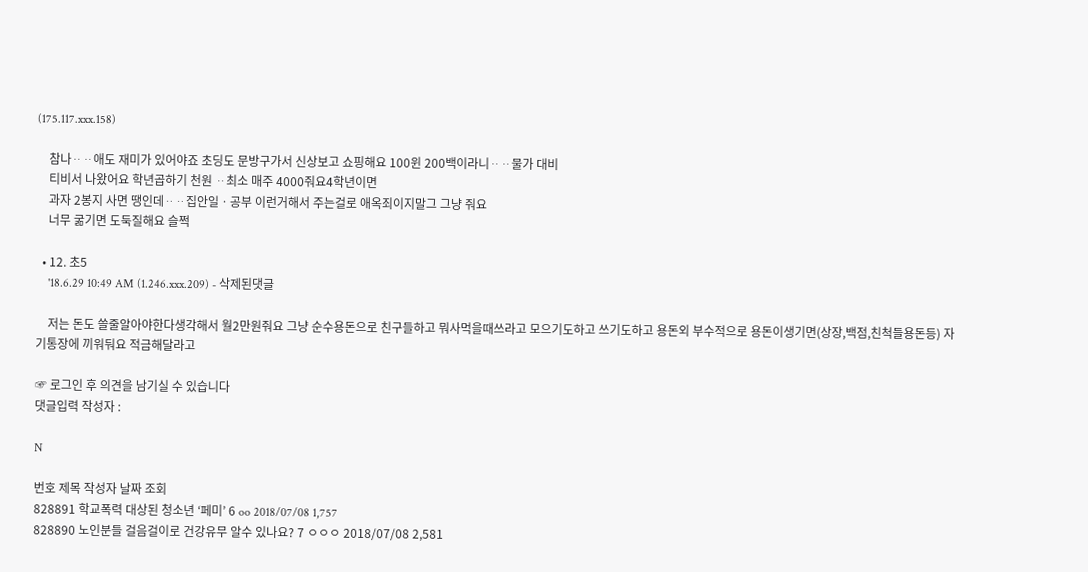(175.117.xxx.158)

    참나ᆢᆢ애도 재미가 있어야죠 초딩도 문방구가서 신상보고 쇼핑해요 100윈 200백이라니ᆢᆢ물가 대비
    티비서 나왔어요 학년곱하기 천원 ᆢ최소 매주 4000줘요4학년이면
    과자 2봉지 사면 땡인데ᆢᆢ집안일ㆍ공부 이런거해서 주는걸로 애옥죄이지말그 그냥 줘요
    너무 굶기면 도둑질해요 슬쩍

  • 12. 초5
    '18.6.29 10:49 AM (1.246.xxx.209) - 삭제된댓글

    저는 돈도 쓸줄알아야한다생각해서 월2만원줘요 그냥 순수용돈으로 친구들하고 뭐사먹을때쓰라고 모으기도하고 쓰기도하고 용돈외 부수적으로 용돈이생기면(상장,백점,친척들용돈등) 자기통장에 끼워둬요 적금해달라고

☞ 로그인 후 의견을 남기실 수 있습니다
댓글입력 작성자 :

N

번호 제목 작성자 날짜 조회
828891 학교폭력 대상된 청소년 ‘페미’ 6 oo 2018/07/08 1,757
828890 노인분들 걸음걸이로 건강유무 알수 있나요? 7 ㅇㅇㅇ 2018/07/08 2,581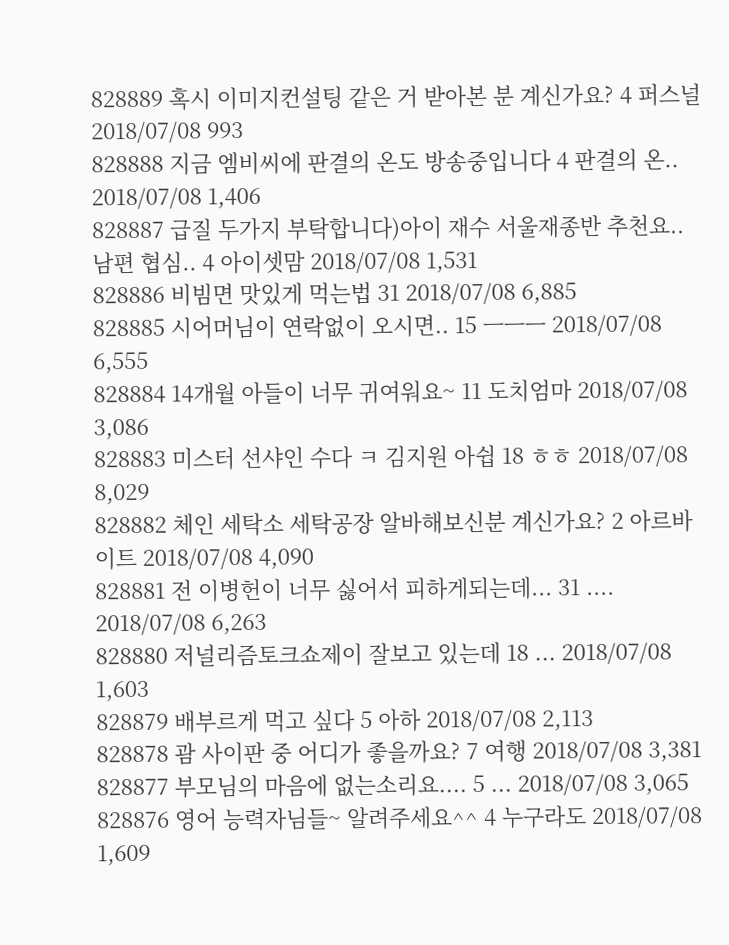828889 혹시 이미지컨설팅 같은 거 받아본 분 계신가요? 4 퍼스널 2018/07/08 993
828888 지금 엠비씨에 판결의 온도 방송중입니다 4 판결의 온.. 2018/07/08 1,406
828887 급질 두가지 부탁합니다)아이 재수 서울재종반 추천요..남편 협심.. 4 아이셋맘 2018/07/08 1,531
828886 비빔면 맛있게 먹는법 31 2018/07/08 6,885
828885 시어머님이 연락없이 오시면.. 15 ㅡㅡㅡ 2018/07/08 6,555
828884 14개월 아들이 너무 귀여워요~ 11 도치엄마 2018/07/08 3,086
828883 미스터 선샤인 수다 ㅋ 김지원 아쉽 18 ㅎㅎ 2018/07/08 8,029
828882 체인 세탁소 세탁공장 알바해보신분 계신가요? 2 아르바이트 2018/07/08 4,090
828881 전 이병헌이 너무 싫어서 피하게되는데... 31 .... 2018/07/08 6,263
828880 저널리즘토크쇼제이 잘보고 있는데 18 ... 2018/07/08 1,603
828879 배부르게 먹고 싶다 5 아하 2018/07/08 2,113
828878 괌 사이판 중 어디가 좋을까요? 7 여행 2018/07/08 3,381
828877 부모님의 마음에 없는소리요.... 5 ... 2018/07/08 3,065
828876 영어 능력자님들~ 알려주세요^^ 4 누구라도 2018/07/08 1,609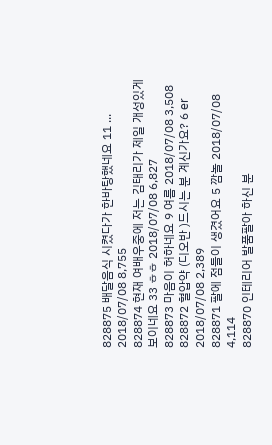828875 배달음식 시켰다가 한바탕했네요 11 ... 2018/07/08 8,755
828874 현재 여배우중에 저는 김태리가 제일 개성있게 보이네요 33 ㅎㅎ 2018/07/08 6,827
828873 마음이 허하네요 9 여름 2018/07/08 3,508
828872 혈압약 (디오반 )드시는 분 계신가요? 6 er 2018/07/08 2,389
828871 팔에 점들이 생겼어요 5 깜놀 2018/07/08 4,114
828870 인테리어 발품팔아 하신 분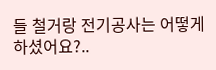들 철거랑 전기공사는 어떻게 하셨어요?..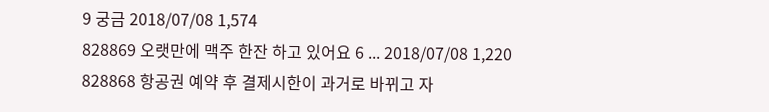9 궁금 2018/07/08 1,574
828869 오랫만에 맥주 한잔 하고 있어요 6 ... 2018/07/08 1,220
828868 항공권 예약 후 결제시한이 과거로 바뀌고 자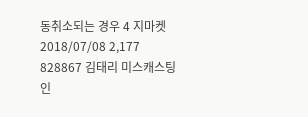동취소되는 경우 4 지마켓 2018/07/08 2,177
828867 김태리 미스캐스팅인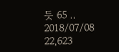듯 65 .. 2018/07/08 22,623